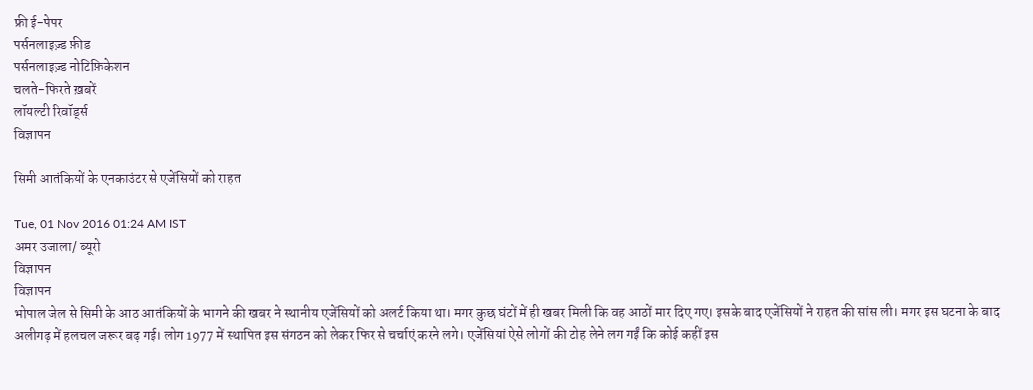फ्री ई-पेपर
पर्सनलाइज़्ड फ़ीड
पर्सनलाइज़्ड नोटिफ़िकेशन
चलते-फिरते ख़बरें
लॉयल्टी रिवॉर्ड्स
विज्ञापन

सिमी आतंकियों के एनकाउंटर से एजेंसियों को राहत

Tue, 01 Nov 2016 01:24 AM IST
अमर उजाला/ ब्यूरो
विज्ञापन
विज्ञापन
भोपाल जेल से सिमी के आठ आतंकियों के भागने की खबर ने स्थानीय एजेंसियों को अलर्ट किया था। मगर कुछ घंटों में ही खबर मिली कि वह आठों मार दिए गए। इसके बाद एजेंसियों ने राहत की सांस ली। मगर इस घटना के बाद अलीगढ़ में हलचल जरूर बढ़ गई। लोग 1977 में स्थापित इस संगठन को लेकर फिर से चर्चाएं करने लगे। एजेंसियां ऐसे लोगों की टोह लेने लग गईं कि कोई कहीं इस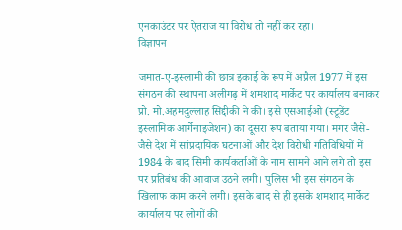एनकाउंटर पर ऐतराज या विरोध तो नहीं कर रहा।
विज्ञापन

जमात-ए-इस्लामी की छात्र इकाई के रूप में अप्रैल 1977 में इस संगठन की स्थापना अलीगढ़ में शमशाद मार्केट पर कार्यालय बनाकर प्रो. मो.अहमदुल्लाह सिद्दीकी ने की। इसे एसआईओ (स्टूडेंट इस्लामिक आर्गेनाइजेशन) का दूसरा रूप बताया गया। मगर जैसे-जैसे देश में सांप्रदायिक घटनाओं और देश विरोधी गतिविधियों में 1984 के बाद सिमी कार्यकर्ताओं के नाम सामने आने लगे तो इस पर प्रतिबंध की आवाज उठने लगी। पुलिस भी इस संगठन के खिलाफ काम करने लगी। इसके बाद से ही इसके शमशाद मार्केट कार्यालय पर लोगों की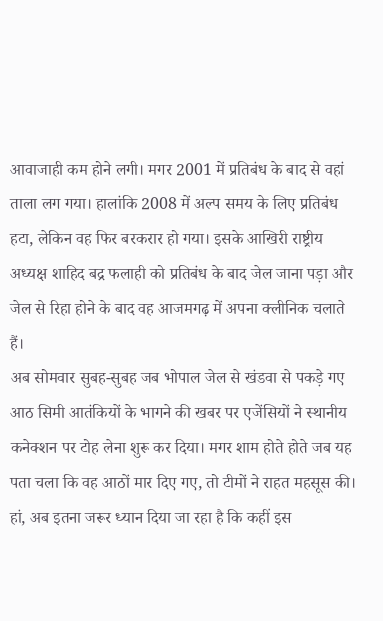आवाजाही कम होने लगी। मगर 2001 में प्रतिबंध के बाद से वहां ताला लग गया। हालांकि 2008 में अल्प समय के लिए प्रतिबंध हटा, लेकिन वह फिर बरकरार हो गया। इसके आखिरी राष्ट्रीय अध्यक्ष शाहिद बद्र फलाही को प्रतिबंध के बाद जेल जाना पड़ा और जेल से रिहा होने के बाद वह आजमगढ़ में अपना क्लीनिक चलाते हैं।
अब सोमवार सुबह-सुबह जब भोपाल जेल से खंडवा से पकड़े गए आठ सिमी आतंकियों के भागने की खबर पर एजेंसियों ने स्थानीय कनेक्शन पर टोह लेना शुरू कर दिया। मगर शाम होते होते जब यह पता चला कि वह आठों मार दिए गए, तो टीमों ने राहत महसूस की। हां, अब इतना जरूर ध्यान दिया जा रहा है कि कहीं इस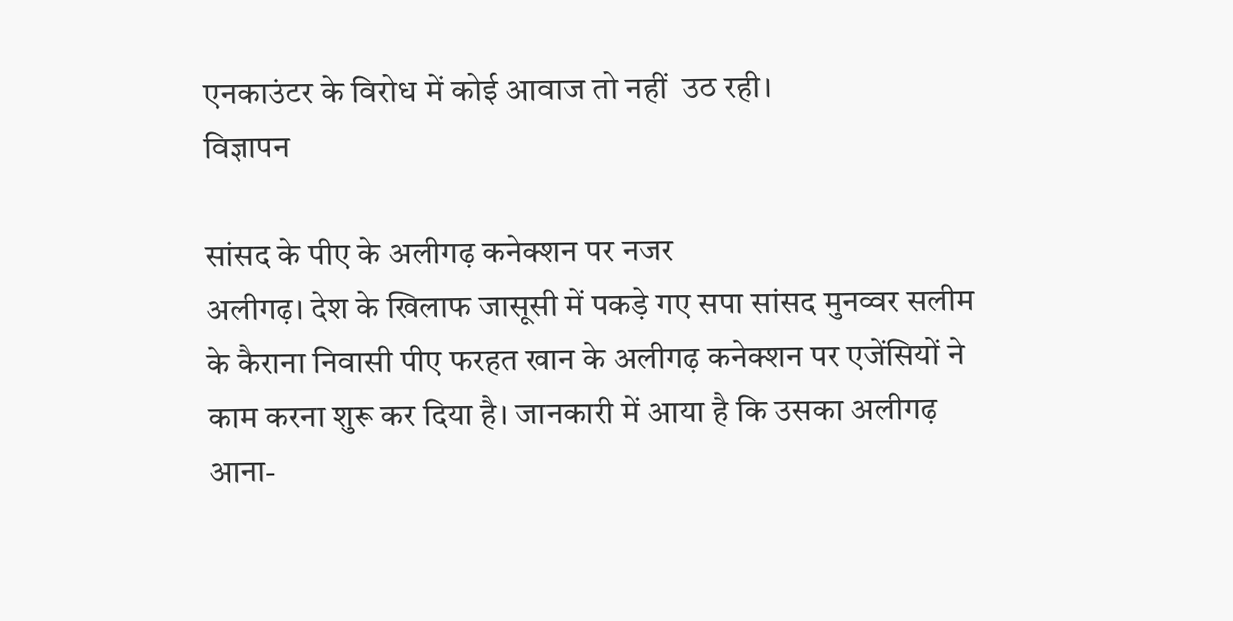एनकाउंटर के विरोध में कोई आवाज तो नहीं  उठ रही।
विज्ञापन

सांसद के पीए के अलीगढ़ कनेक्शन पर नजर
अलीगढ़। देश के खिलाफ जासूसी में पकड़े गए सपा सांसद मुनव्वर सलीम के कैराना निवासी पीए फरहत खान के अलीगढ़ कनेक्शन पर एजेंसियों ने काम करना शुरू कर दिया है। जानकारी में आया है कि उसका अलीगढ़ आना-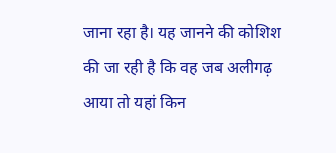जाना रहा है। यह जानने की कोशिश की जा रही है कि वह जब अलीगढ़ आया तो यहां किन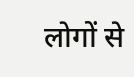लोगों से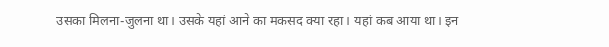उसका मिलना-जुलना था। उसके यहां आने का मकसद क्या रहा। यहां कब आया था। इन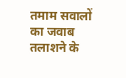तमाम सवालों का जवाब तलाशने के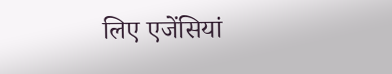लिए एजेंसियां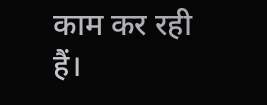काम कर रही हैं।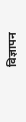विज्ञापन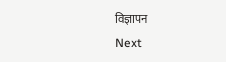विज्ञापन
Next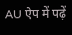AU ऐप में पढ़ें